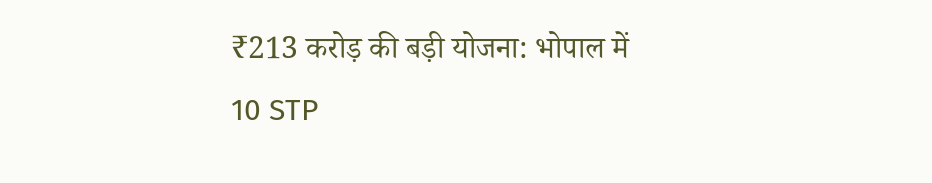₹213 करोड़ की बड़ी योजना: भोपाल में 10 STP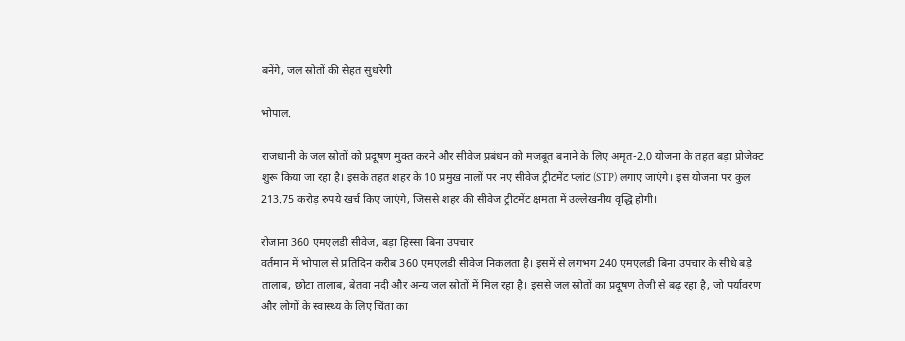बनेंगे, जल स्रोतों की सेहत सुधरेगी

भोपाल.

राजधानी के जल स्रोतों को प्रदूषण मुक्त करने और सीवेज प्रबंधन को मजबूत बनाने के लिए अमृत-2.0 योजना के तहत बड़ा प्रोजेक्ट शुरू किया जा रहा है। इसके तहत शहर के 10 प्रमुख नालों पर नए सीवेज ट्रीटमेंट प्लांट (STP) लगाए जाएंगे। इस योजना पर कुल 213.75 करोड़ रुपये खर्च किए जाएंगे, जिससे शहर की सीवेज ट्रीटमेंट क्षमता में उल्लेखनीय वृद्धि होगी।

रोजाना 360 एमएलडी सीवेज, बड़ा हिस्सा बिना उपचार
वर्तमान में भोपाल से प्रतिदिन करीब 360 एमएलडी सीवेज निकलता है। इसमें से लगभग 240 एमएलडी बिना उपचार के सीधे बड़े तालाब, छोटा तालाब, बेतवा नदी और अन्य जल स्रोतों में मिल रहा है। इससे जल स्रोतों का प्रदूषण तेजी से बढ़ रहा है, जो पर्यावरण और लोगों के स्वास्थ्य के लिए चिंता का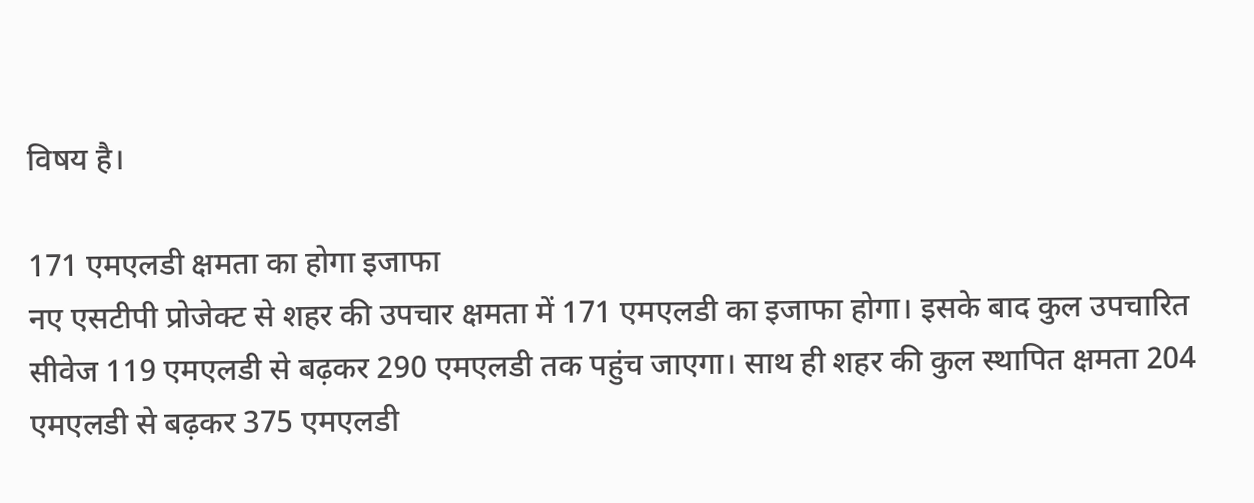विषय है।

171 एमएलडी क्षमता का होगा इजाफा
नए एसटीपी प्रोजेक्ट से शहर की उपचार क्षमता में 171 एमएलडी का इजाफा होगा। इसके बाद कुल उपचारित सीवेज 119 एमएलडी से बढ़कर 290 एमएलडी तक पहुंच जाएगा। साथ ही शहर की कुल स्थापित क्षमता 204 एमएलडी से बढ़कर 375 एमएलडी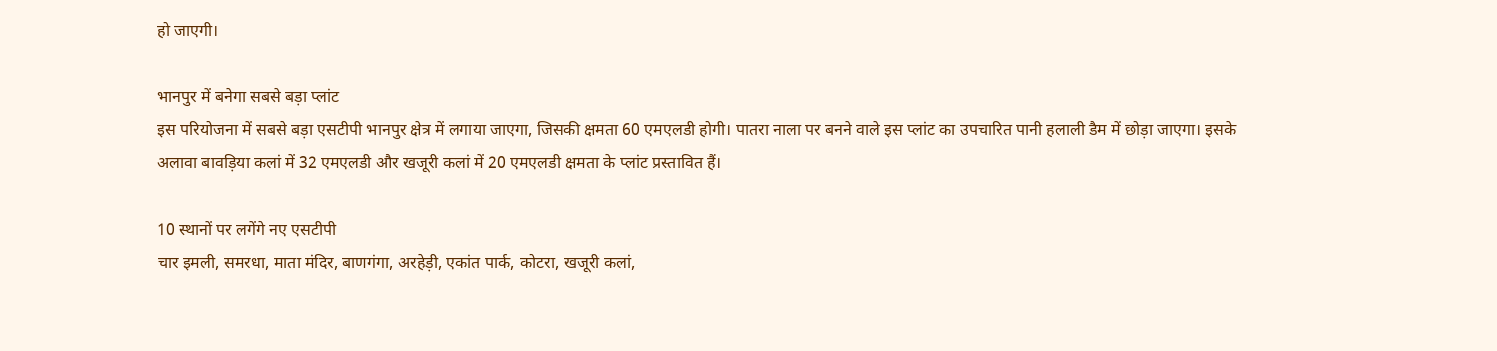हो जाएगी।

भानपुर में बनेगा सबसे बड़ा प्लांट
इस परियोजना में सबसे बड़ा एसटीपी भानपुर क्षेत्र में लगाया जाएगा, जिसकी क्षमता 60 एमएलडी होगी। पातरा नाला पर बनने वाले इस प्लांट का उपचारित पानी हलाली डैम में छोड़ा जाएगा। इसके अलावा बावड़िया कलां में 32 एमएलडी और खजूरी कलां में 20 एमएलडी क्षमता के प्लांट प्रस्तावित हैं।

10 स्थानों पर लगेंगे नए एसटीपी
चार इमली, समरधा, माता मंदिर, बाणगंगा, अरहेड़ी, एकांत पार्क, कोटरा, खजूरी कलां,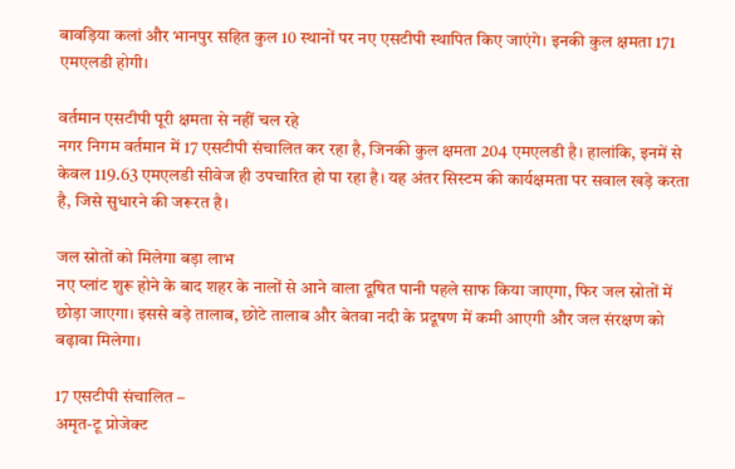बावड़िया कलां और भानपुर सहित कुल 10 स्थानों पर नए एसटीपी स्थापित किए जाएंगे। इनकी कुल क्षमता 171 एमएलडी होगी।

वर्तमान एसटीपी पूरी क्षमता से नहीं चल रहे
नगर निगम वर्तमान में 17 एसटीपी संचालित कर रहा है, जिनकी कुल क्षमता 204 एमएलडी है। हालांकि, इनमें से केवल 119.63 एमएलडी सीवेज ही उपचारित हो पा रहा है। यह अंतर सिस्टम की कार्यक्षमता पर सवाल खड़े करता है, जिसे सुधारने की जरूरत है।

जल स्रोतों को मिलेगा बड़ा लाभ
नए प्लांट शुरू होने के बाद शहर के नालों से आने वाला दूषित पानी पहले साफ किया जाएगा, फिर जल स्रोतों में छोड़ा जाएगा। इससे बड़े तालाब, छोटे तालाब और बेतवा नदी के प्रदूषण में कमी आएगी और जल संरक्षण को बढ़ावा मिलेगा।

17 एसटीपी संचालित –
अमृत-टू प्रोजेक्ट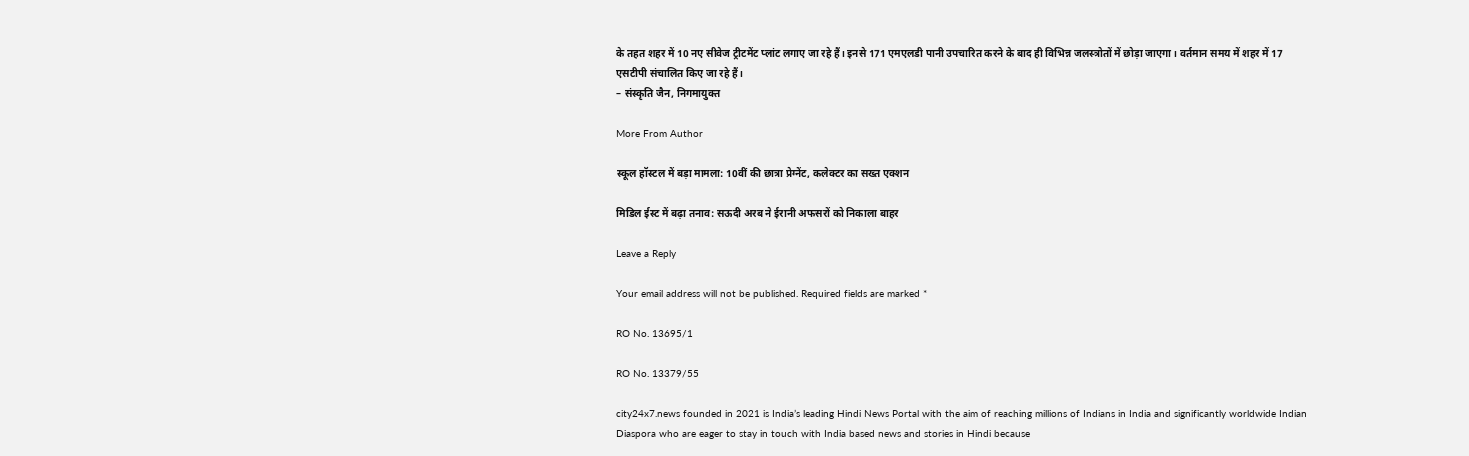के तहत शहर में 10 नए सीवेज ट्रीटमेंट प्लांट लगाए जा रहे हैं। इनसे 171 एमएलडी पानी उपचारित करने के बाद ही विभिन्न जलस्त्रोतों में छोड़ा जाएगा। वर्तमान समय में शहर में 17 एसटीपी संचालित किए जा रहे हैं।
– संस्कृति जैन, निगमायुक्त

More From Author

स्कूल हॉस्टल में बड़ा मामला: 10वीं की छात्रा प्रेग्नेंट, कलेक्टर का सख्त एक्शन

मिडिल ईस्ट में बढ़ा तनाव: सऊदी अरब ने ईरानी अफसरों को निकाला बाहर

Leave a Reply

Your email address will not be published. Required fields are marked *

RO No. 13695/1

RO No. 13379/55

city24x7.news founded in 2021 is India’s leading Hindi News Portal with the aim of reaching millions of Indians in India and significantly worldwide Indian Diaspora who are eager to stay in touch with India based news and stories in Hindi because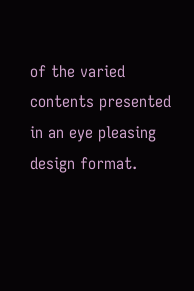of the varied contents presented in an eye pleasing design format.